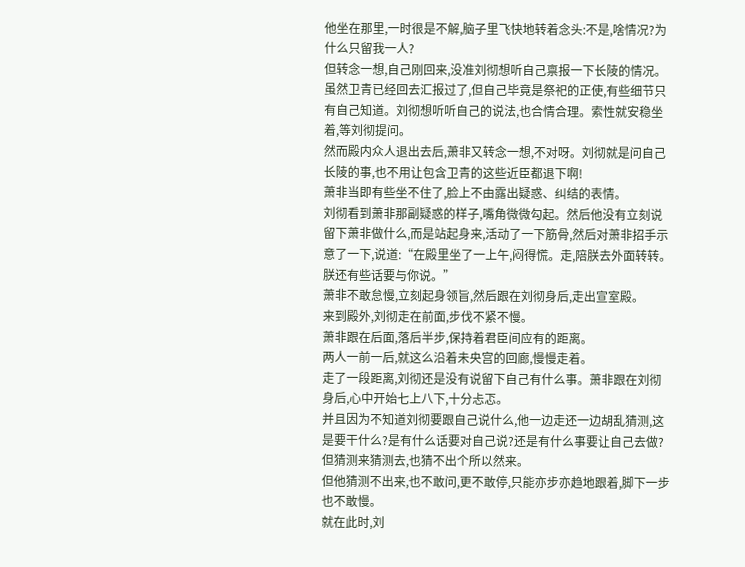他坐在那里,一时很是不解,脑子里飞快地转着念头:不是,啥情况?为什么只留我一人?
但转念一想,自己刚回来,没准刘彻想听自己禀报一下长陵的情况。虽然卫青已经回去汇报过了,但自己毕竟是祭祀的正使,有些细节只有自己知道。刘彻想听听自己的说法,也合情合理。索性就安稳坐着,等刘彻提问。
然而殿内众人退出去后,萧非又转念一想,不对呀。刘彻就是问自己长陵的事,也不用让包含卫青的这些近臣都退下啊!
萧非当即有些坐不住了,脸上不由露出疑惑、纠结的表情。
刘彻看到萧非那副疑惑的样子,嘴角微微勾起。然后他没有立刻说留下萧非做什么,而是站起身来,活动了一下筋骨,然后对萧非招手示意了一下,说道:“在殿里坐了一上午,闷得慌。走,陪朕去外面转转。朕还有些话要与你说。”
萧非不敢怠慢,立刻起身领旨,然后跟在刘彻身后,走出宣室殿。
来到殿外,刘彻走在前面,步伐不紧不慢。
萧非跟在后面,落后半步,保持着君臣间应有的距离。
两人一前一后,就这么沿着未央宫的回廊,慢慢走着。
走了一段距离,刘彻还是没有说留下自己有什么事。萧非跟在刘彻身后,心中开始七上八下,十分忐忑。
并且因为不知道刘彻要跟自己说什么,他一边走还一边胡乱猜测,这是要干什么?是有什么话要对自己说?还是有什么事要让自己去做?但猜测来猜测去,也猜不出个所以然来。
但他猜测不出来,也不敢问,更不敢停,只能亦步亦趋地跟着,脚下一步也不敢慢。
就在此时,刘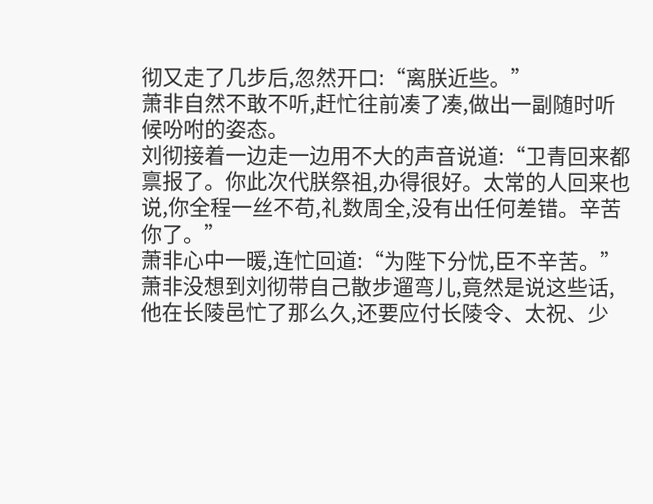彻又走了几步后,忽然开口:“离朕近些。”
萧非自然不敢不听,赶忙往前凑了凑,做出一副随时听候吩咐的姿态。
刘彻接着一边走一边用不大的声音说道:“卫青回来都禀报了。你此次代朕祭祖,办得很好。太常的人回来也说,你全程一丝不苟,礼数周全,没有出任何差错。辛苦你了。”
萧非心中一暖,连忙回道:“为陛下分忧,臣不辛苦。”
萧非没想到刘彻带自己散步遛弯儿,竟然是说这些话,
他在长陵邑忙了那么久,还要应付长陵令、太祝、少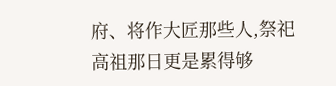府、将作大匠那些人,祭祀高祖那日更是累得够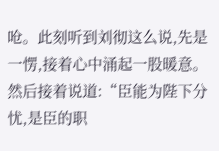呛。此刻听到刘彻这么说,先是一愣,接着心中涌起一股暖意。
然后接着说道:“臣能为陛下分忧,是臣的职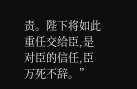责。陛下将如此重任交给臣,是对臣的信任,臣万死不辞。”